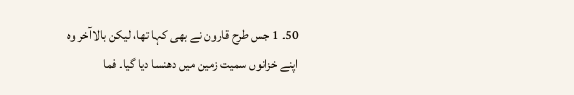50۔ 1 جس طرح قارون نے بھی کہا تھا، لیکن بالاآخر وہ اپنے خزانوں سمیت زمین میں دھنسا دیا گیا۔ فما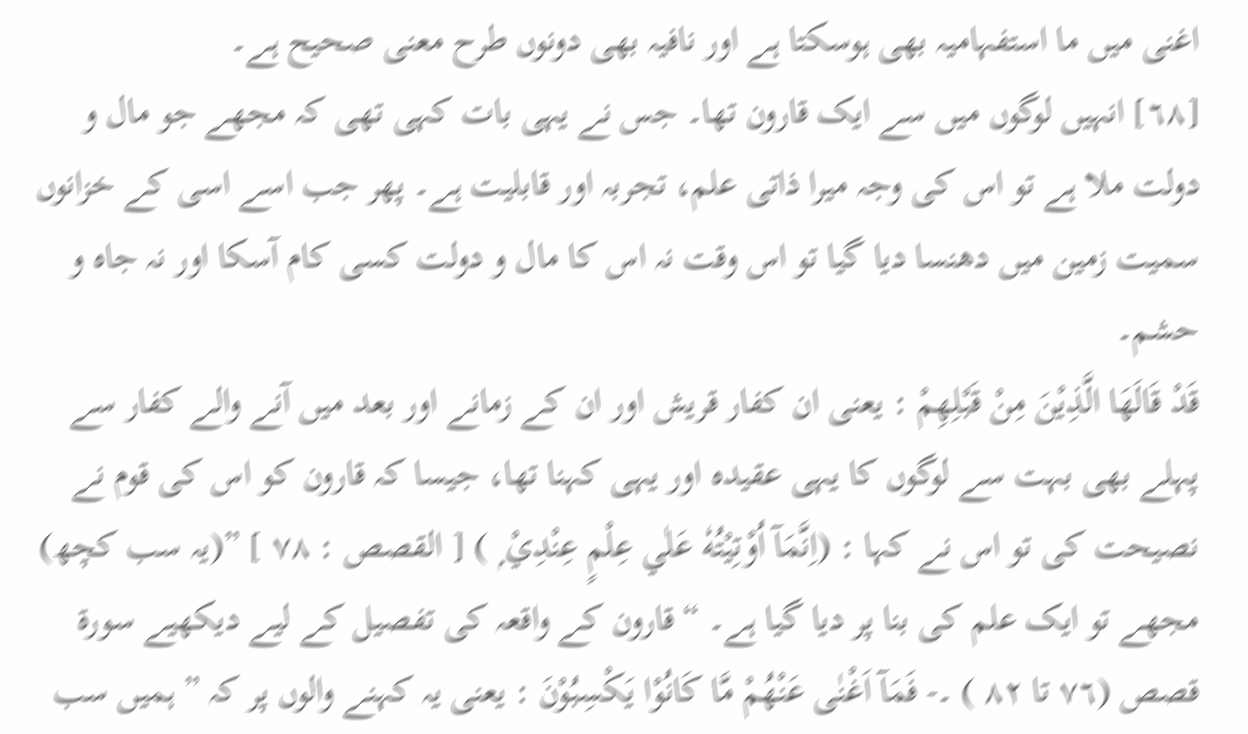اغنی میں ما استفہامیہ بھی ہوسکتا ہے اور نافیہ بھی دونوں طرح معنی صحیح ہے۔
[٦٨] انہیں لوگوں میں سے ایک قارون تھا۔ جس نے یہی بات کہی تھی کہ مجھے جو مال و دولت ملا ہے تو اس کی وجہ میرا ذاتی علم، تجربہ اور قابلیت ہے۔ پھر جب اسے اسی کے خزانوں سمیت زمین میں دھنسا دیا گیا تو اس وقت نہ اس کا مال و دولت کسی کام آسکا اور نہ جاہ و حشم۔
قَدْ قَالَهَا الَّذِيْنَ مِنْ قَبْلِهِمْ : یعنی ان کفار قریش اور ان کے زمانے اور بعد میں آنے والے کفار سے پہلے بھی بہت سے لوگوں کا یہی عقیدہ اور یہی کہنا تھا، جیسا کہ قارون کو اس کی قوم نے نصیحت کی تو اس نے کہا : (اِنَّمَآ اُوْتِيْتُهٗ عَلٰي عِلْمٍ عِنْدِيْ ۭ ) [ القصص : ٧٨ ] ”(یہ سب کچھ) مجھے تو ایک علم کی بنا پر دیا گیا ہے۔ “ قارون کے واقعہ کی تفصیل کے لیے دیکھیے سورة قصص (٧٦ تا ٨٢ ) ۔- فَمَآ اَغْنٰى عَنْهُمْ مَّا كَانُوْا يَكْسِبُوْنَ : یعنی یہ کہنے والوں پر کہ ” ہمیں سب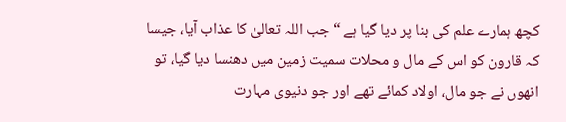کچھ ہمارے علم کی بنا پر دیا گیا ہے “ جب اللہ تعالیٰ کا عذاب آیا، جیسا کہ قارون کو اس کے مال و محلات سمیت زمین میں دھنسا دیا گیا، تو انھوں نے جو مال، اولاد کمائے تھے اور جو دنیوی مہارت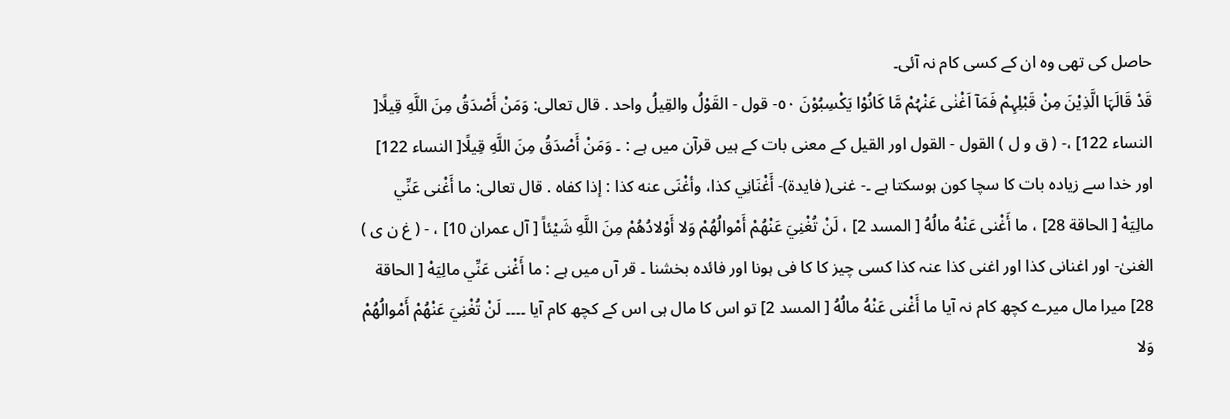حاصل کی تھی وہ ان کے کسی کام نہ آئی۔
قَدْ قَالَہَا الَّذِيْنَ مِنْ قَبْلِہِمْ فَمَآ اَغْنٰى عَنْہُمْ مَّا كَانُوْا يَكْسِبُوْنَ ٥٠- قول - القَوْلُ والقِيلُ واحد . قال تعالی: وَمَنْ أَصْدَقُ مِنَ اللَّهِ قِيلًا[ النساء 122] ،- ( ق و ل ) القول - القول اور القیل کے معنی بات کے ہیں قرآن میں ہے : ۔ وَمَنْ أَصْدَقُ مِنَ اللَّهِ قِيلًا[ النساء 122] اور خدا سے زیادہ بات کا سچا کون ہوسکتا ہے ۔- غنی( فایدة)- أَغْنَانِي كذا، وأغْنَى عنه كذا : إذا کفاه . قال تعالی: ما أَغْنى عَنِّي مالِيَهْ [ الحاقة 28] ، ما أَغْنى عَنْهُ مالُهُ [ المسد 2] ، لَنْ تُغْنِيَ عَنْهُمْ أَمْوالُهُمْ وَلا أَوْلادُهُمْ مِنَ اللَّهِ شَيْئاً [ آل عمران 10] ، - ( غ ن ی ) الغنیٰ- اور اغنانی کذا اور اغنی کذا عنہ کذا کسی چیز کا کا فی ہونا اور فائدہ بخشنا ۔ قر آں میں ہے : ما أَغْنى عَنِّي مالِيَهْ [ الحاقة 28] میرا مال میرے کچھ کام نہ آیا ما أَغْنى عَنْهُ مالُهُ [ المسد 2] تو اس کا مال ہی اس کے کچھ کام آیا ۔۔۔۔ لَنْ تُغْنِيَ عَنْهُمْ أَمْوالُهُمْ وَلا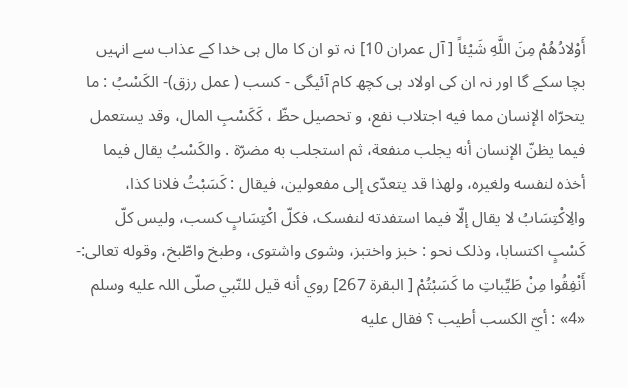أَوْلادُهُمْ مِنَ اللَّهِ شَيْئاً [ آل عمران 10] نہ تو ان کا مال ہی خدا کے عذاب سے انہیں بچا سکے گا اور نہ ان کی اولاد ہی کچھ کام آئیگی - كسب ( عمل رزق)- الكَسْبُ : ما يتحرّاه الإنسان مما فيه اجتلاب نفع، و تحصیل حظّ ، كَكَسْبِ المال، وقد يستعمل فيما يظنّ الإنسان أنه يجلب منفعة، ثم استجلب به مضرّة . والکَسْبُ يقال فيما أخذه لنفسه ولغیره، ولهذا قد يتعدّى إلى مفعولین، فيقال : كَسَبْتُ فلانا کذا، والِاكْتِسَابُ لا يقال إلّا فيما استفدته لنفسک، فكلّ اكْتِسَابٍ کسب، ولیس کلّ كَسْبٍ اکتسابا، وذلک نحو : خبز واختبز، وشوی واشتوی، وطبخ واطّبخ، وقوله تعالی:- أَنْفِقُوا مِنْ طَيِّباتِ ما كَسَبْتُمْ [ البقرة 267] روي أنه قيل للنّبي صلّى اللہ عليه وسلم «4» : أيّ الکسب أطيب ؟ فقال عليه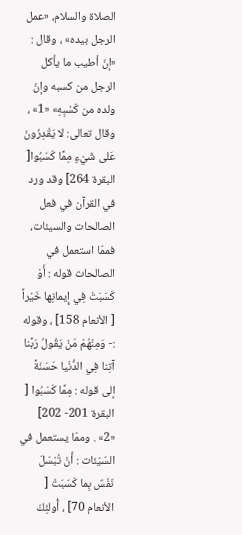الصلاة والسلام، «عمل الرجل بيده» ، وقال : «إنّ أطيب ما يأكل الرجل من کسبه وإنّ ولده من كَسْبِهِ» «1» ، وقال تعالی: لا يَقْدِرُونَ عَلى شَيْءٍ مِمَّا كَسَبُوا[ البقرة 264] وقد ورد في القرآن في فعل الصالحات والسيئات، فممّا استعمل في الصالحات قوله : أَوْ كَسَبَتْ فِي إِيمانِها خَيْراً [ الأنعام 158] ، وقوله :- وَمِنْهُمْ مَنْ يَقُولُ رَبَّنا آتِنا فِي الدُّنْيا حَسَنَةً إلى قوله : مِمَّا كَسَبُوا [ البقرة 201- 202] «2» . وممّا يستعمل في السّيّئات : أَنْ تُبْسَلَ نَفْسٌ بِما كَسَبَتْ [ الأنعام 70] ، أُولئِكَ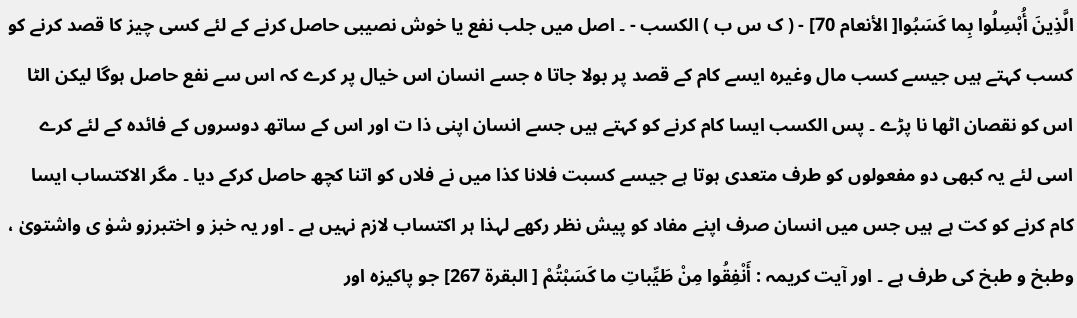الَّذِينَ أُبْسِلُوا بِما كَسَبُوا[ الأنعام 70] - ( ک س ب ) الکسب - ۔ اصل میں جلب نفع یا خوش نصیبی حاصل کرنے کے لئے کسی چیز کا قصد کرنے کو کسب کہتے ہیں جیسے کسب مال وغیرہ ایسے کام کے قصد پر بولا جاتا ہ جسے انسان اس خیال پر کرے کہ اس سے نفع حاصل ہوگا لیکن الٹا اس کو نقصان اٹھا نا پڑے ۔ پس الکسب ایسا کام کرنے کو کہتے ہیں جسے انسان اپنی ذا ت اور اس کے ساتھ دوسروں کے فائدہ کے لئے کرے اسی لئے یہ کبھی دو مفعولوں کو طرف متعدی ہوتا ہے جیسے کسبت فلانا کذا میں نے فلاں کو اتنا کچھ حاصل کرکے دیا ۔ مگر الاکتساب ایسا کام کرنے کو کت ہے ہیں جس میں انسان صرف اپنے مفاد کو پیش نظر رکھے لہذا ہر اکتساب لازم نہیں ہے ۔ اور یہ خبز و اختبرزو شوٰ ی واشتویٰ ، وطبخ و طبخ کی طرف ہے ۔ اور آیت کریمہ : أَنْفِقُوا مِنْ طَيِّباتِ ما كَسَبْتُمْ [ البقرة 267] جو پاکیزہ اور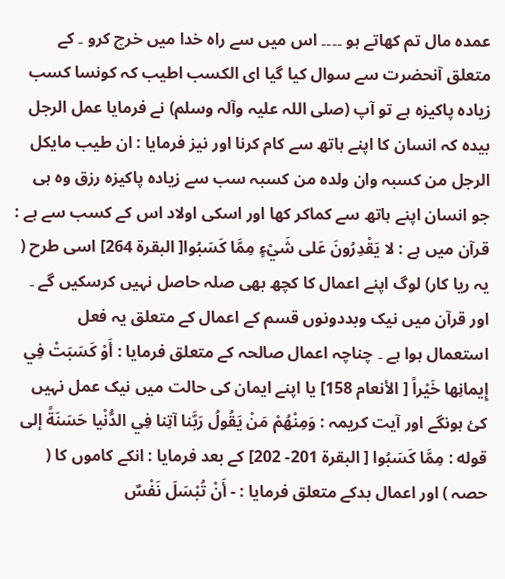عمدہ مال تم کھاتے ہو ۔۔۔۔ اس میں سے راہ خدا میں خرچ کرو ۔ کے متعلق آنحضرت سے سوال کیا گیا ای الکسب اطیب کہ کونسا کسب زیادہ پاکیزہ ہے تو آپ (صلی اللہ علیہ وآلہ وسلم) نے فرمایا عمل الرجل بیدہ کہ انسان کا اپنے ہاتھ سے کام کرنا اور نیز فرمایا : ان طیب مایکل الرجل من کسبہ وان ولدہ من کسبہ سب سے زیادہ پاکیزہ رزق وہ ہی جو انسان اپنے ہاتھ سے کماکر کھا اور اسکی اولاد اس کے کسب سے ہے : قرآن میں ہے : لا يَقْدِرُونَ عَلى شَيْءٍ مِمَّا كَسَبُوا[ البقرة 264] اسی طرح ( یہ ریا کار) لوگ اپنے اعمال کا کچھ بھی صلہ حاصل نہیں کرسکیں گے ۔ اور قرآن میں نیک وبددونوں قسم کے اعمال کے متعلق یہ فعل استعمال ہوا ہے ۔ چناچہ اعمال صالحہ کے متعلق فرمایا : أَوْ كَسَبَتْ فِي إِيمانِها خَيْراً [ الأنعام 158] یا اپنے ایمان کی حالت میں نیک عمل نہیں کئ ہونگے اور آیت کریمہ : وَمِنْهُمْ مَنْ يَقُولُ رَبَّنا آتِنا فِي الدُّنْيا حَسَنَةً إلى قوله : مِمَّا كَسَبُوا [ البقرة 201- 202] کے بعد فرمایا : انکے کاموں کا ( حصہ ) اور اعمال بدکے متعلق فرمایا : - أَنْ تُبْسَلَ نَفْسٌ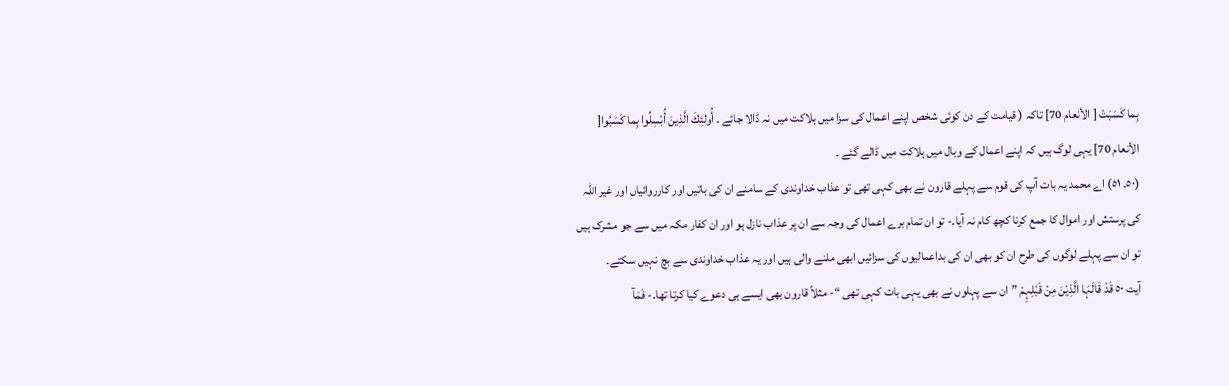بِما كَسَبَتْ [ الأنعام 70] تاکہ ( قیامت کے دن کوئی شخص اپنے اعمال کی سزا میں ہلاکت میں نہ ڈالا جائے ۔ أُولئِكَ الَّذِينَ أُبْسِلُوا بِما كَسَبُوا[ الأنعام 70] یہی لوگ ہیں کہ اپنے اعمال کے وبال میں ہلاکت میں ڈالے گئے ۔
(٥٠۔ ٥١) اے محمد یہ بات آپ کی قوم سے پہلے قارون نے بھی کہی تھی تو عذاب خداوندی کے سامنے ان کی باتیں اور کارروائیاں اور غیر اللہ کی پرستش اور اموال کا جمع کرنا کچھ کام نہ آیا۔- تو ان تمام برے اعمال کی وجہ سے ان پر عذاب نازل ہو اور ان کفار مکہ میں سے جو مشرک ہیں تو ان سے پہلے لوگوں کی طرح ان کو بھی ان کی بداعمالیوں کی سزائیں ابھی ملنے والی ہیں اور یہ عذاب خداوندی سے بچ نہیں سکتے۔
آیت ٥٠ قَدْ قَالَہَا الَّذِیْنَ مِنْ قَبْلِہِمْ ” ان سے پہلوں نے بھی یہی بات کہی تھی “- مثلاً قارون بھی ایسے ہی دعوے کیا کرتا تھا۔- فَمَآ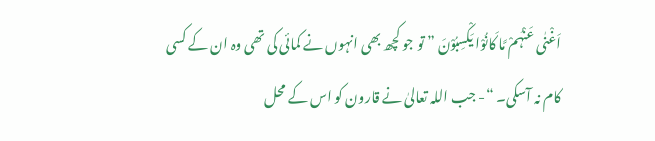اَغْنٰی عَنْہُمْ مَّا کَانُوْا یَکْسِبُوْنَ ” تو جو کچھ بھی انہوں نے کمائی کی تھی وہ ان کے کسی کام نہ آسکی۔ “- جب اللہ تعالیٰ نے قارون کو اس کے محل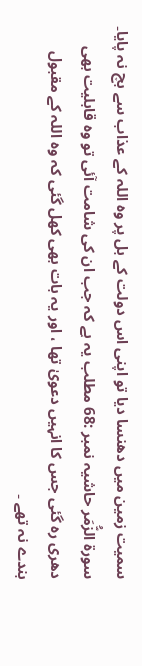سمیت زمین میں دھنسا دیا تو اپنی اس دولت کے بل پر وہ اللہ کے عذاب سے بچ نہ پایا۔
سورة الزُّمَر حاشیہ نمبر :68 مطلب یہ ہے کہ جب ان کی شامت آئی تو وہ قابلیت بھی دھری رہ گئی جس کا انہیں دعویٰ تھا ، اور یہ بات بھی کھل گئی کہ وہ اللہ کے مقبول بندے نہ تھے ۔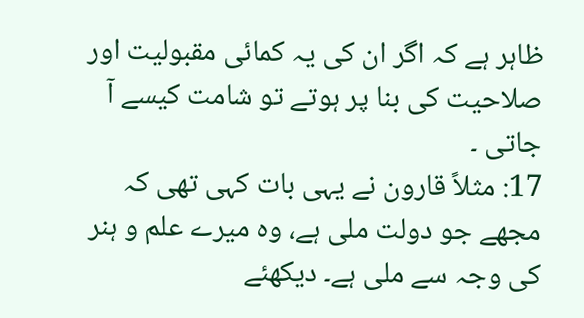ظاہر ہے کہ اگر ان کی یہ کمائی مقبولیت اور صلاحیت کی بنا پر ہوتے تو شامت کیسے آ جاتی ۔
17: مثلاً قارون نے یہی بات کہی تھی کہ مجھے جو دولت ملی ہے، وہ میرے علم و ہنر کی وجہ سے ملی ہے۔ دیکھئے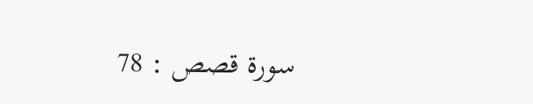سورۃ قصص : 78